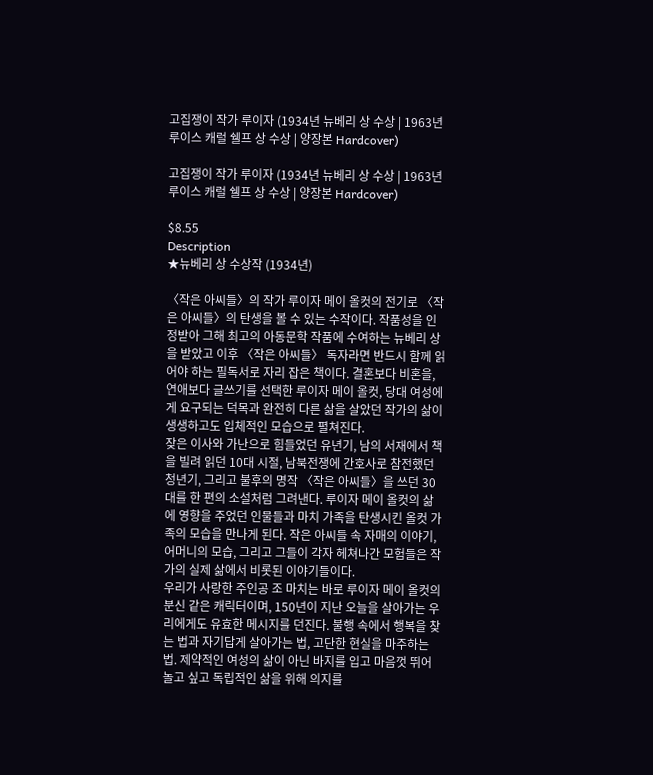고집쟁이 작가 루이자 (1934년 뉴베리 상 수상 | 1963년 루이스 캐럴 쉘프 상 수상 | 양장본 Hardcover)

고집쟁이 작가 루이자 (1934년 뉴베리 상 수상 | 1963년 루이스 캐럴 쉘프 상 수상 | 양장본 Hardcover)

$8.55
Description
★뉴베리 상 수상작 (1934년)

〈작은 아씨들〉의 작가 루이자 메이 올컷의 전기로 〈작은 아씨들〉의 탄생을 볼 수 있는 수작이다. 작품성을 인정받아 그해 최고의 아동문학 작품에 수여하는 뉴베리 상을 받았고 이후 〈작은 아씨들〉 독자라면 반드시 함께 읽어야 하는 필독서로 자리 잡은 책이다. 결혼보다 비혼을, 연애보다 글쓰기를 선택한 루이자 메이 올컷, 당대 여성에게 요구되는 덕목과 완전히 다른 삶을 살았던 작가의 삶이 생생하고도 입체적인 모습으로 펼쳐진다.
잦은 이사와 가난으로 힘들었던 유년기, 남의 서재에서 책을 빌려 읽던 10대 시절, 남북전쟁에 간호사로 참전했던 청년기, 그리고 불후의 명작 〈작은 아씨들〉을 쓰던 30대를 한 편의 소설처럼 그려낸다. 루이자 메이 올컷의 삶에 영향을 주었던 인물들과 마치 가족을 탄생시킨 올컷 가족의 모습을 만나게 된다. 작은 아씨들 속 자매의 이야기, 어머니의 모습, 그리고 그들이 각자 헤쳐나간 모험들은 작가의 실제 삶에서 비롯된 이야기들이다.
우리가 사랑한 주인공 조 마치는 바로 루이자 메이 올컷의 분신 같은 캐릭터이며, 150년이 지난 오늘을 살아가는 우리에게도 유효한 메시지를 던진다. 불행 속에서 행복을 찾는 법과 자기답게 살아가는 법, 고단한 현실을 마주하는 법. 제약적인 여성의 삶이 아닌 바지를 입고 마음껏 뛰어놀고 싶고 독립적인 삶을 위해 의지를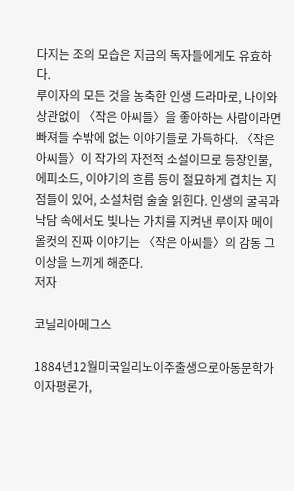다지는 조의 모습은 지금의 독자들에게도 유효하다.
루이자의 모든 것을 농축한 인생 드라마로, 나이와 상관없이 〈작은 아씨들〉을 좋아하는 사람이라면 빠져들 수밖에 없는 이야기들로 가득하다. 〈작은 아씨들〉이 작가의 자전적 소설이므로 등장인물, 에피소드, 이야기의 흐름 등이 절묘하게 겹치는 지점들이 있어, 소설처럼 술술 읽힌다. 인생의 굴곡과 낙담 속에서도 빛나는 가치를 지켜낸 루이자 메이 올컷의 진짜 이야기는 〈작은 아씨들〉의 감동 그 이상을 느끼게 해준다.
저자

코닐리아메그스

1884년12월미국일리노이주출생으로아동문학가이자평론가,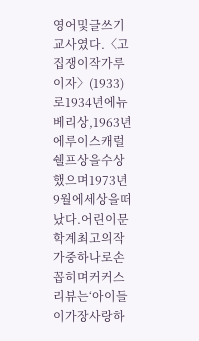영어및글쓰기교사였다.〈고집쟁이작가루이자〉(1933)로1934년에뉴베리상,1963년에루이스캐럴쉘프상을수상했으며1973년9월에세상을떠났다.어린이문학계최고의작가중하나로손꼽히며커커스리뷰는‘아이들이가장사랑하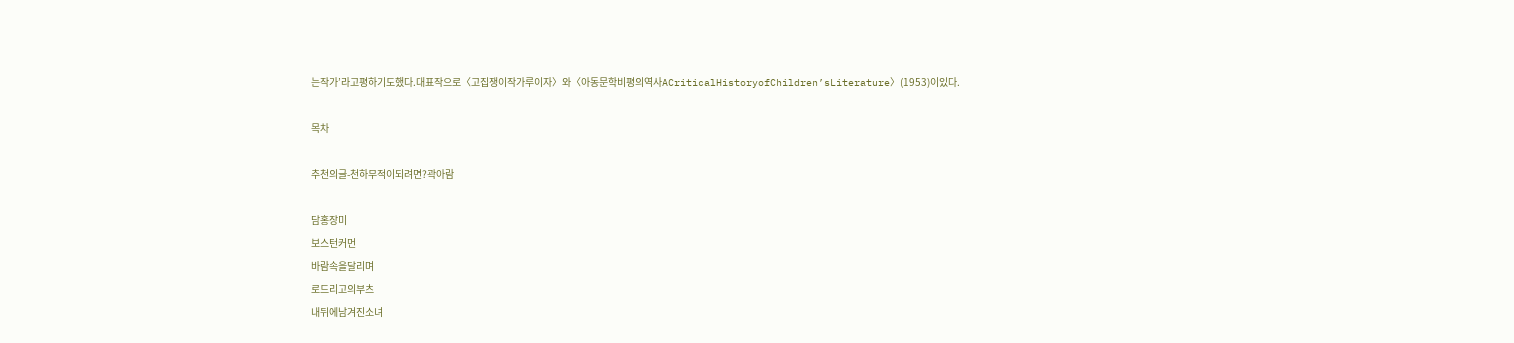는작가’라고평하기도했다.대표작으로〈고집쟁이작가루이자〉와〈아동문학비평의역사ACriticalHistoryofChildren’sLiterature〉(1953)이있다.

목차

추천의글-천하무적이되려면?곽아람

담홍장미
보스턴커먼
바람속을달리며
로드리고의부츠
내뒤에남겨진소녀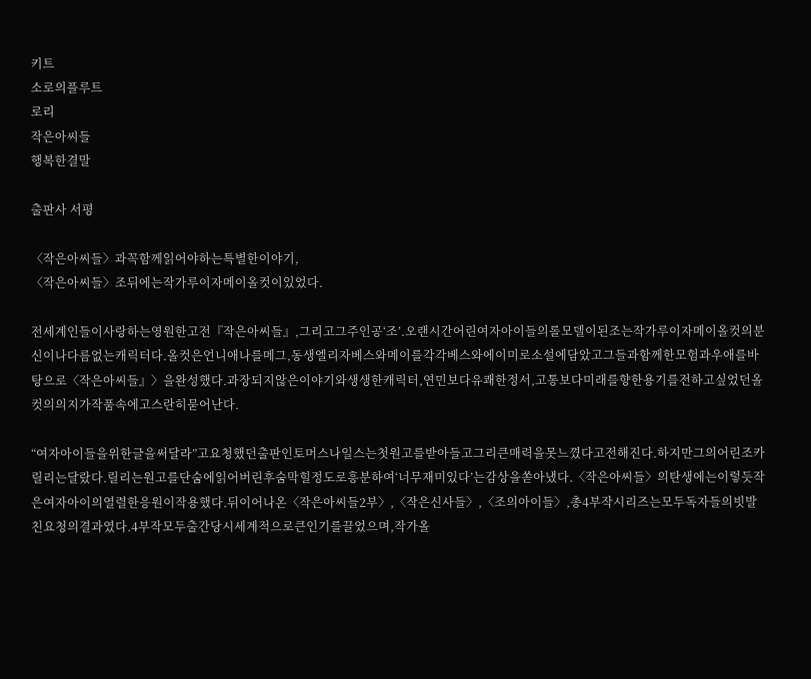키트
소로의플루트
로리
작은아씨들
행복한결말

출판사 서평

〈작은아씨들〉과꼭함께읽어야하는특별한이야기,
〈작은아씨들〉조뒤에는작가루이자메이올컷이있었다.

전세계인들이사랑하는영원한고전『작은아씨들』,그리고그주인공‘조’.오랜시간어린여자아이들의롤모델이된조는작가루이자메이올컷의분신이나다름없는캐릭터다.올컷은언니애나를메그,동생엘리자베스와메이를각각베스와에이미로소설에담았고그들과함께한모험과우애를바탕으로〈작은아씨들』〉을완성했다.과장되지않은이야기와생생한캐릭터,연민보다유쾌한정서,고통보다미래를향한용기를전하고싶었던올컷의의지가작품속에고스란히묻어난다.

“여자아이들을위한글을써달라”고요청했던출판인토머스나일스는첫원고를받아들고그리큰매력을못느꼈다고전해진다.하지만그의어린조카릴리는달랐다.릴리는원고를단숨에읽어버린후숨막힐정도로흥분하여‘너무재미있다’는감상을쏟아냈다.〈작은아씨들〉의탄생에는이렇듯작은여자아이의열렬한응원이작용했다.뒤이어나온〈작은아씨들2부〉,〈작은신사들〉,〈조의아이들〉,총4부작시리즈는모두독자들의빗발친요청의결과였다.4부작모두출간당시세계적으로큰인기를끌었으며,작가올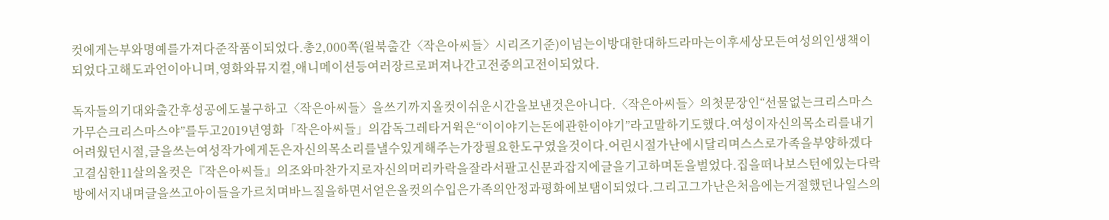컷에게는부와명예를가져다준작품이되었다.총2,000쪽(윌북출간〈작은아씨들〉시리즈기준)이넘는이방대한대하드라마는이후세상모든여성의인생책이되었다고해도과언이아니며,영화와뮤지컬,애니메이션등여러장르로퍼져나간고전중의고전이되었다.

독자들의기대와출간후성공에도불구하고〈작은아씨들〉을쓰기까지올컷이쉬운시간을보낸것은아니다.〈작은아씨들〉의첫문장인“선물없는크리스마스가무슨크리스마스야”를두고2019년영화「작은아씨들」의감독그레타거윅은“이이야기는돈에관한이야기”라고말하기도했다.여성이자신의목소리를내기어려웠던시절,글을쓰는여성작가에게돈은자신의목소리를낼수있게해주는가장필요한도구였을것이다.어린시절가난에시달리며스스로가족을부양하겠다고결심한11살의올컷은『작은아씨들』의조와마찬가지로자신의머리카락을잘라서팔고신문과잡지에글을기고하며돈을벌었다.집을떠나보스턴에있는다락방에서지내며글을쓰고아이들을가르치며바느질을하면서얻은올컷의수입은가족의안정과평화에보탬이되었다.그리고그가난은처음에는거절했던나일스의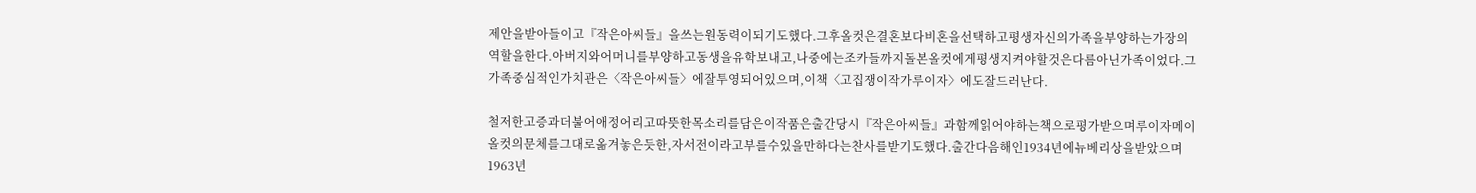제안을받아들이고『작은아씨들』을쓰는원동력이되기도했다.그후올컷은결혼보다비혼을선택하고평생자신의가족을부양하는가장의역할을한다.아버지와어머니를부양하고동생을유학보내고,나중에는조카들까지돌본올컷에게평생지켜야할것은다름아닌가족이었다.그가족중심적인가치관은〈작은아씨들〉에잘투영되어있으며,이책〈고집쟁이작가루이자〉에도잘드러난다.

철저한고증과더불어애정어리고따뜻한목소리를담은이작품은출간당시『작은아씨들』과함께읽어야하는책으로평가받으며루이자메이올컷의문체를그대로옮겨놓은듯한,자서전이라고부를수있을만하다는찬사를받기도했다.출간다음해인1934년에뉴베리상을받았으며1963년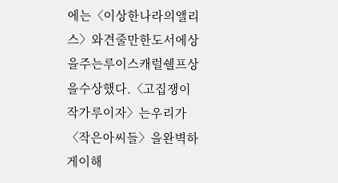에는〈이상한나라의앨리스〉와견줄만한도서에상을주는루이스캐럴쉘프상을수상했다.〈고집쟁이작가루이자〉는우리가〈작은아씨들〉을완벽하게이해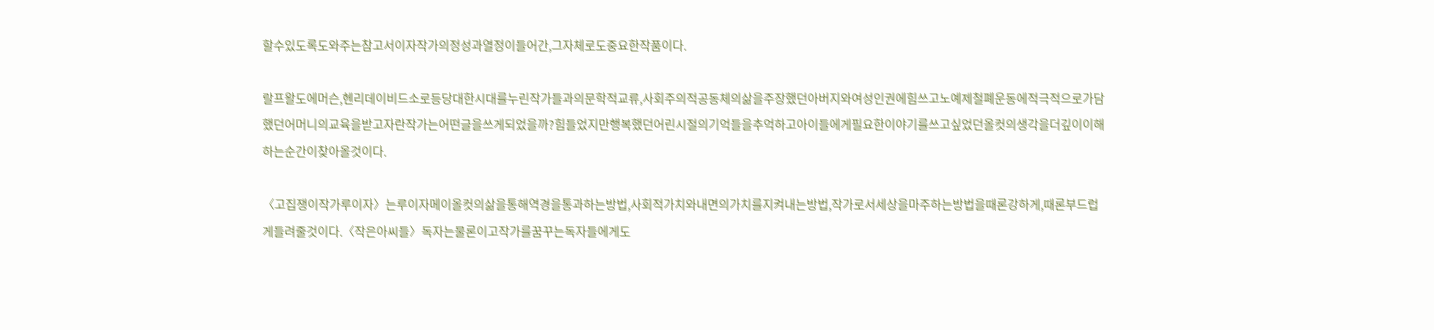할수있도록도와주는참고서이자작가의정성과열정이들어간,그자체로도중요한작품이다.

랄프왈도에머슨,헨리데이비드소로등당대한시대를누린작가들과의문학적교류,사회주의적공동체의삶을주장했던아버지와여성인권에힘쓰고노예제철폐운동에적극적으로가담했던어머니의교육을받고자란작가는어떤글을쓰게되었을까?힘들었지만행복했던어린시절의기억들을추억하고아이들에게필요한이야기를쓰고싶었던올컷의생각을더깊이이해하는순간이찾아올것이다.

〈고집쟁이작가루이자〉는루이자메이올컷의삶을통해역경을통과하는방법,사회적가치와내면의가치를지켜내는방법,작가로서세상을마주하는방법을때론강하게,때론부드럽게들려줄것이다.〈작은아씨들〉독자는물론이고작가를꿈꾸는독자들에게도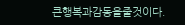큰행복과감동을줄것이다.